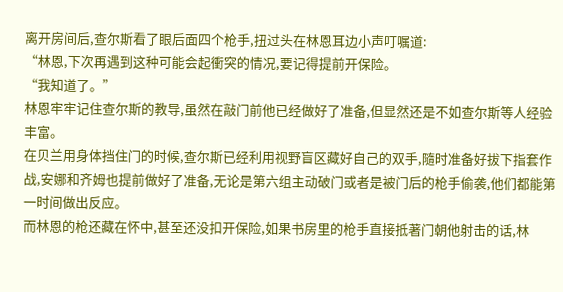离开房间后,查尔斯看了眼后面四个枪手,扭过头在林恩耳边小声叮嘱道:
“林恩,下次再遇到这种可能会起衝突的情况,要记得提前开保险。
“我知道了。”
林恩牢牢记住查尔斯的教导,虽然在敲门前他已经做好了准备,但显然还是不如查尔斯等人经验丰富。
在贝兰用身体挡住门的时候,查尔斯已经利用视野盲区藏好自己的双手,隨时准备好拔下指套作战,安娜和齐姆也提前做好了准备,无论是第六组主动破门或者是被门后的枪手偷袭,他们都能第一时间做出反应。
而林恩的枪还藏在怀中,甚至还没扣开保险,如果书房里的枪手直接抵著门朝他射击的话,林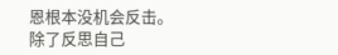恩根本没机会反击。
除了反思自己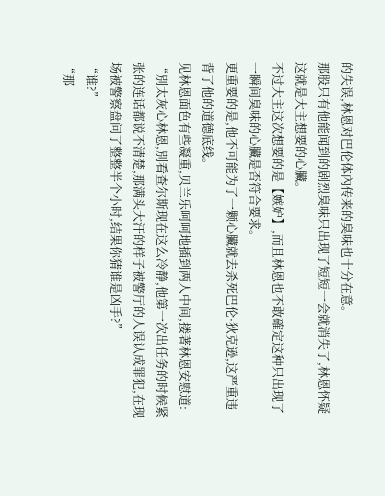的失误,林恩对巴伦体內传来的臭味也十分在意。
那股只有他能闻到的剧烈臭味只出现了短短一会就消失了,林恩怀疑这就是大主想要的心臟。
不过大主这次想要的是【嫉妒】,而且林恩也不敢確定这种只出现了一瞬间臭味的心臟是否符合要求。
更重要的是,他不可能为了一颗心臟就去杀死巴伦·狄克逊,这严重违背了他的道德底线。
见林恩面色有些凝重,贝兰乐呵呵地插到两人中间,搂著林恩安慰道:
“別太灰心林恩,別看查尔斯现在这么冷静,他第一次出任务的时候紧张的连话都说不清楚,那满头大汗的样子被警厅的人误认成罪犯,在现场被警察盘问了整整半个小时,结果你猜谁是凶手?”
“谁?”
“那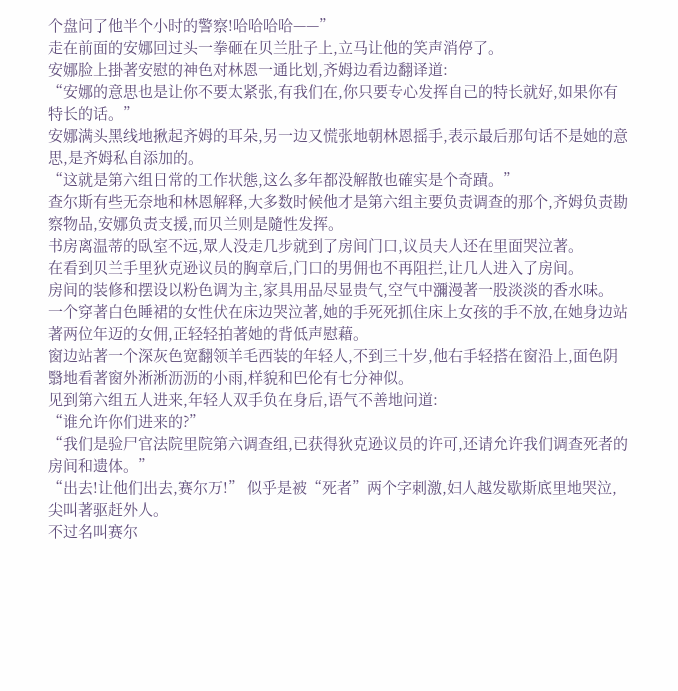个盘问了他半个小时的警察!哈哈哈哈——”
走在前面的安娜回过头一拳砸在贝兰肚子上,立马让他的笑声消停了。
安娜脸上掛著安慰的神色对林恩一通比划,齐姆边看边翻译道:
“安娜的意思也是让你不要太紧张,有我们在,你只要专心发挥自己的特长就好,如果你有特长的话。”
安娜满头黑线地揪起齐姆的耳朵,另一边又慌张地朝林恩摇手,表示最后那句话不是她的意思,是齐姆私自添加的。
“这就是第六组日常的工作状態,这么多年都没解散也確实是个奇蹟。”
查尔斯有些无奈地和林恩解释,大多数时候他才是第六组主要负责调查的那个,齐姆负责勘察物品,安娜负责支援,而贝兰则是隨性发挥。
书房离温蒂的臥室不远,眾人没走几步就到了房间门口,议员夫人还在里面哭泣著。
在看到贝兰手里狄克逊议员的胸章后,门口的男佣也不再阻拦,让几人进入了房间。
房间的装修和摆设以粉色调为主,家具用品尽显贵气,空气中瀰漫著一股淡淡的香水味。
一个穿著白色睡裙的女性伏在床边哭泣著,她的手死死抓住床上女孩的手不放,在她身边站著两位年迈的女佣,正轻轻拍著她的背低声慰藉。
窗边站著一个深灰色宽翻领羊毛西装的年轻人,不到三十岁,他右手轻搭在窗沿上,面色阴翳地看著窗外淅淅沥沥的小雨,样貌和巴伦有七分神似。
见到第六组五人进来,年轻人双手负在身后,语气不善地问道:
“谁允许你们进来的?”
“我们是验尸官法院里院第六调查组,已获得狄克逊议员的许可,还请允许我们调查死者的房间和遗体。”
“出去!让他们出去,赛尔万!” 似乎是被“死者”两个字刺激,妇人越发歇斯底里地哭泣,尖叫著驱赶外人。
不过名叫赛尔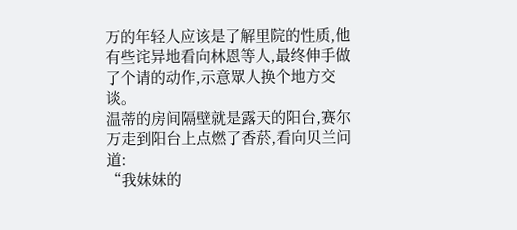万的年轻人应该是了解里院的性质,他有些诧异地看向林恩等人,最终伸手做了个请的动作,示意眾人换个地方交谈。
温蒂的房间隔壁就是露天的阳台,赛尔万走到阳台上点燃了香菸,看向贝兰问道:
“我妹妹的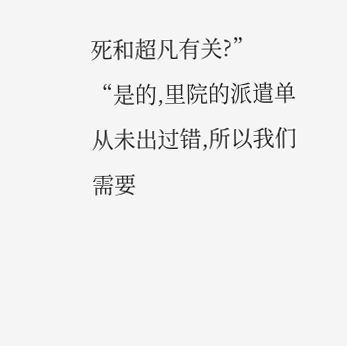死和超凡有关?”
“是的,里院的派遣单从未出过错,所以我们需要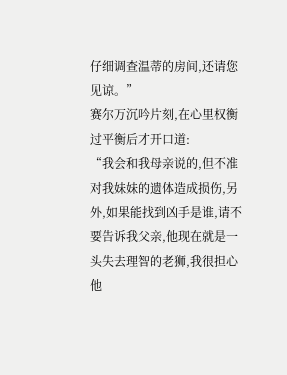仔细调查温蒂的房间,还请您见谅。”
赛尔万沉吟片刻,在心里权衡过平衡后才开口道:
“我会和我母亲说的,但不准对我妹妹的遗体造成损伤,另外,如果能找到凶手是谁,请不要告诉我父亲,他现在就是一头失去理智的老狮,我很担心他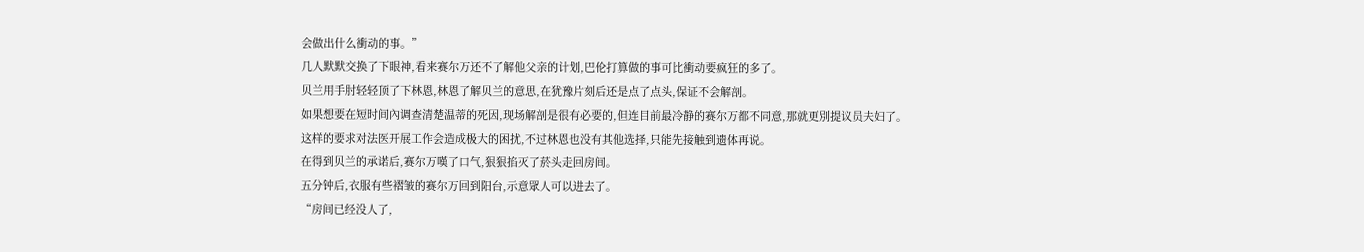会做出什么衝动的事。”
几人默默交换了下眼神,看来赛尔万还不了解他父亲的计划,巴伦打算做的事可比衝动要疯狂的多了。
贝兰用手肘轻轻顶了下林恩,林恩了解贝兰的意思,在犹豫片刻后还是点了点头,保证不会解剖。
如果想要在短时间內调查清楚温蒂的死因,现场解剖是很有必要的,但连目前最冷静的赛尔万都不同意,那就更別提议员夫妇了。
这样的要求对法医开展工作会造成极大的困扰,不过林恩也没有其他选择,只能先接触到遗体再说。
在得到贝兰的承诺后,赛尔万嘆了口气,狠狠掐灭了菸头走回房间。
五分钟后,衣服有些褶皱的赛尔万回到阳台,示意眾人可以进去了。
“房间已经没人了,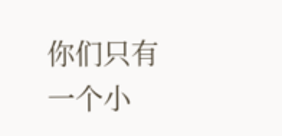你们只有一个小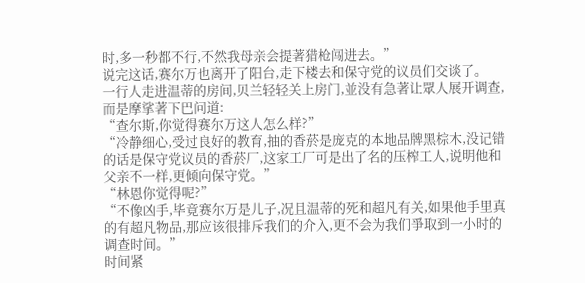时,多一秒都不行,不然我母亲会提著猎枪闯进去。”
说完这话,赛尔万也离开了阳台,走下楼去和保守党的议员们交谈了。
一行人走进温蒂的房间,贝兰轻轻关上房门,並没有急著让眾人展开调查,而是摩挲著下巴问道:
“查尔斯,你觉得赛尔万这人怎么样?”
“冷静细心,受过良好的教育,抽的香菸是庞克的本地品牌黑棕木,没记错的话是保守党议员的香菸厂,这家工厂可是出了名的压榨工人,说明他和父亲不一样,更倾向保守党。”
“林恩你觉得呢?”
“不像凶手,毕竟赛尔万是儿子,况且温蒂的死和超凡有关,如果他手里真的有超凡物品,那应该很排斥我们的介入,更不会为我们爭取到一小时的调查时间。”
时间紧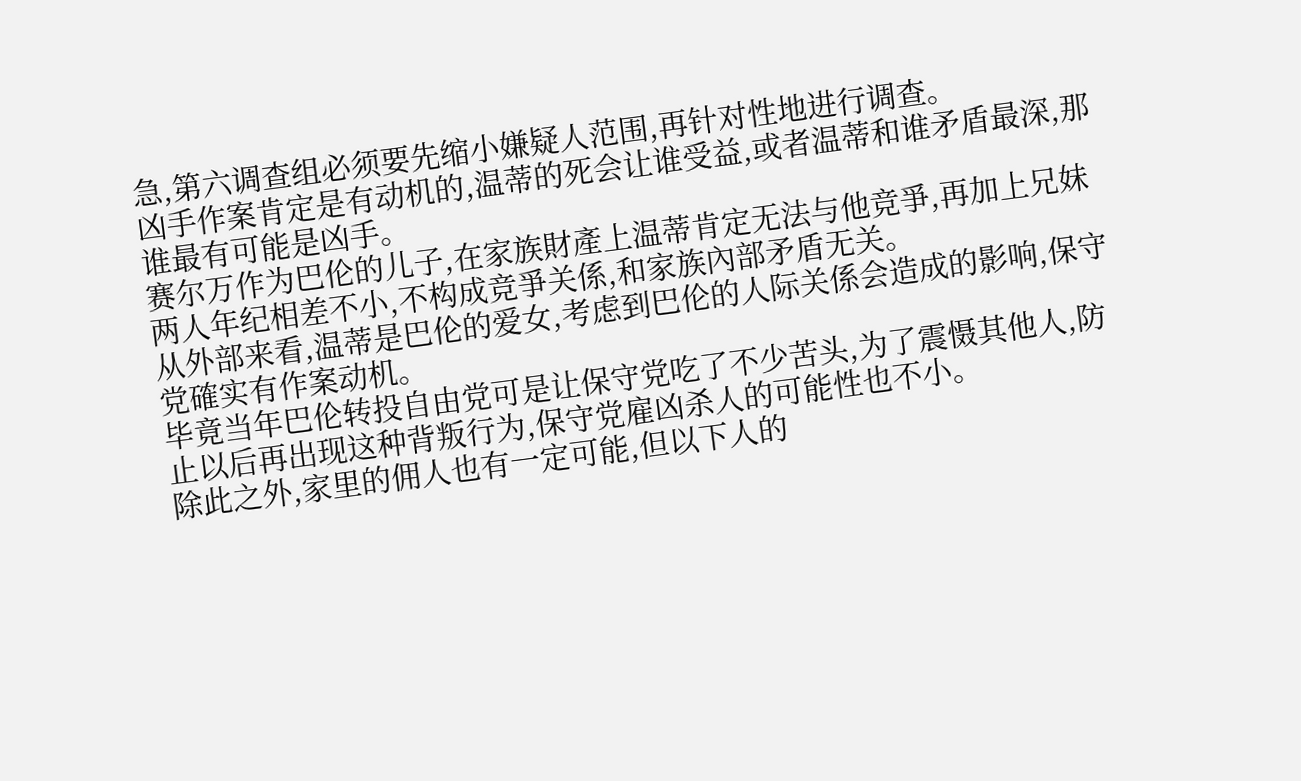急,第六调查组必须要先缩小嫌疑人范围,再针对性地进行调查。
凶手作案肯定是有动机的,温蒂的死会让谁受益,或者温蒂和谁矛盾最深,那谁最有可能是凶手。
赛尔万作为巴伦的儿子,在家族財產上温蒂肯定无法与他竞爭,再加上兄妹两人年纪相差不小,不构成竞爭关係,和家族內部矛盾无关。
从外部来看,温蒂是巴伦的爱女,考虑到巴伦的人际关係会造成的影响,保守党確实有作案动机。
毕竟当年巴伦转投自由党可是让保守党吃了不少苦头,为了震慑其他人,防止以后再出现这种背叛行为,保守党雇凶杀人的可能性也不小。
除此之外,家里的佣人也有一定可能,但以下人的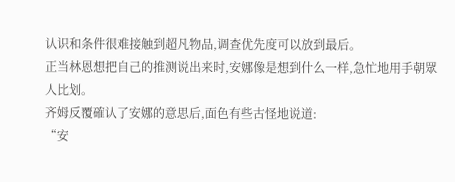认识和条件很难接触到超凡物品,调查优先度可以放到最后。
正当林恩想把自己的推测说出来时,安娜像是想到什么一样,急忙地用手朝眾人比划。
齐姆反覆確认了安娜的意思后,面色有些古怪地说道:
“安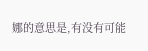娜的意思是,有没有可能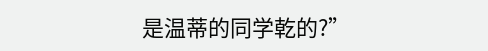是温蒂的同学乾的?”